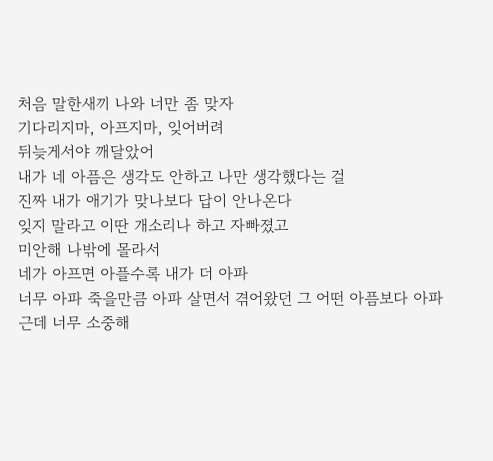처음 말한새끼 나와 너만 좀 맞자
기다리지마, 아프지마, 잊어버려
뒤늦게서야 깨달았어
내가 네 아픔은 생각도 안하고 나만 생각했다는 걸
진짜 내가 애기가 맞나보다 답이 안나온다
잊지 말라고 이딴 개소리나 하고 자빠졌고
미안해 나밖에 몰라서
네가 아프면 아플수록 내가 더 아파
너무 아파 죽을만큼 아파 살면서 겪어왔던 그 어떤 아픔보다 아파
근데 너무 소중해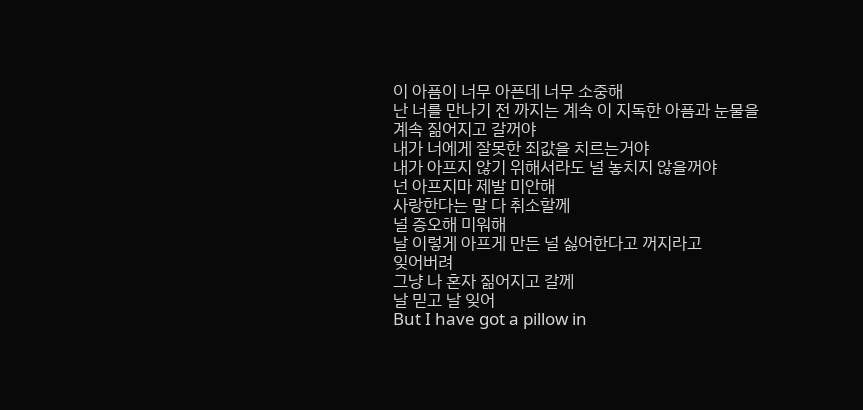이 아픔이 너무 아픈데 너무 소중해
난 너를 만나기 전 까지는 계속 이 지독한 아픔과 눈물을 계속 짊어지고 갈꺼야
내가 너에게 잘못한 죄값을 치르는거야
내가 아프지 않기 위해서라도 널 놓치지 않을꺼야
넌 아프지마 제발 미안해
사랑한다는 말 다 취소할께
널 증오해 미워해
날 이렇게 아프게 만든 널 싫어한다고 꺼지라고
잊어버려
그냥 나 혼자 짊어지고 갈께
날 믿고 날 잊어
But I have got a pillow in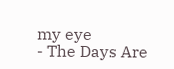my eye
- The Days Are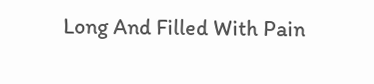Long And Filled With Pain